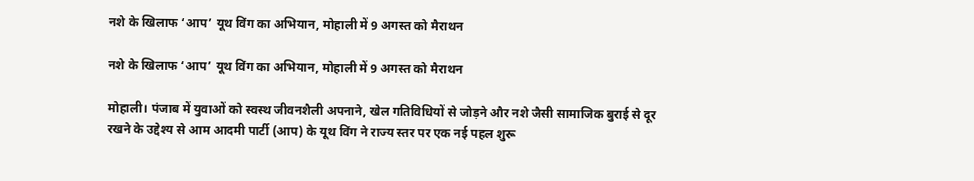नशे के खिलाफ ‘आप’ यूथ विंग का अभियान, मोहाली में 9 अगस्त को मैराथन

नशे के खिलाफ ‘आप’ यूथ विंग का अभियान, मोहाली में 9 अगस्त को मैराथन

मोहाली। पंजाब में युवाओं को स्वस्थ जीवनशैली अपनाने, खेल गतिविधियों से जोड़ने और नशे जैसी सामाजिक बुराई से दूर रखने के उद्देश्य से आम आदमी पार्टी (आप) के यूथ विंग ने राज्य स्तर पर एक नई पहल शुरू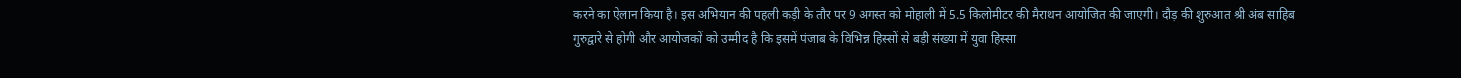करने का ऐलान किया है। इस अभियान की पहली कड़ी के तौर पर 9 अगस्त को मोहाली में 5.5 किलोमीटर की मैराथन आयोजित की जाएगी। दौड़ की शुरुआत श्री अंब साहिब गुरुद्वारे से होगी और आयोजकों को उम्मीद है कि इसमें पंजाब के विभिन्न हिस्सों से बड़ी संख्या में युवा हिस्सा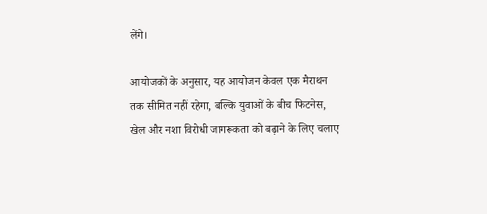लेंगे।

आयोजकों के अनुसार, यह आयोजन केवल एक मैराथन तक सीमित नहीं रहेगा, बल्कि युवाओं के बीच फिटनेस, खेल और नशा विरोधी जागरूकता को बढ़ाने के लिए चलाए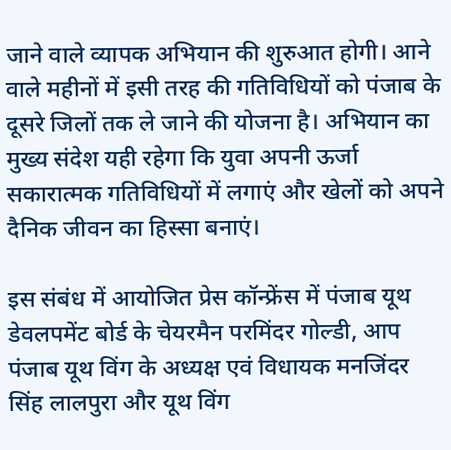जाने वाले व्यापक अभियान की शुरुआत होगी। आने वाले महीनों में इसी तरह की गतिविधियों को पंजाब के दूसरे जिलों तक ले जाने की योजना है। अभियान का मुख्य संदेश यही रहेगा कि युवा अपनी ऊर्जा सकारात्मक गतिविधियों में लगाएं और खेलों को अपने दैनिक जीवन का हिस्सा बनाएं।

इस संबंध में आयोजित प्रेस कॉन्फ्रेंस में पंजाब यूथ डेवलपमेंट बोर्ड के चेयरमैन परमिंदर गोल्डी, आप पंजाब यूथ विंग के अध्यक्ष एवं विधायक मनजिंदर सिंह लालपुरा और यूथ विंग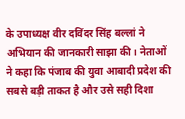के उपाध्यक्ष वीर दविंदर सिंह बल्लां ने अभियान की जानकारी साझा की। नेताओं ने कहा कि पंजाब की युवा आबादी प्रदेश की सबसे बड़ी ताकत है और उसे सही दिशा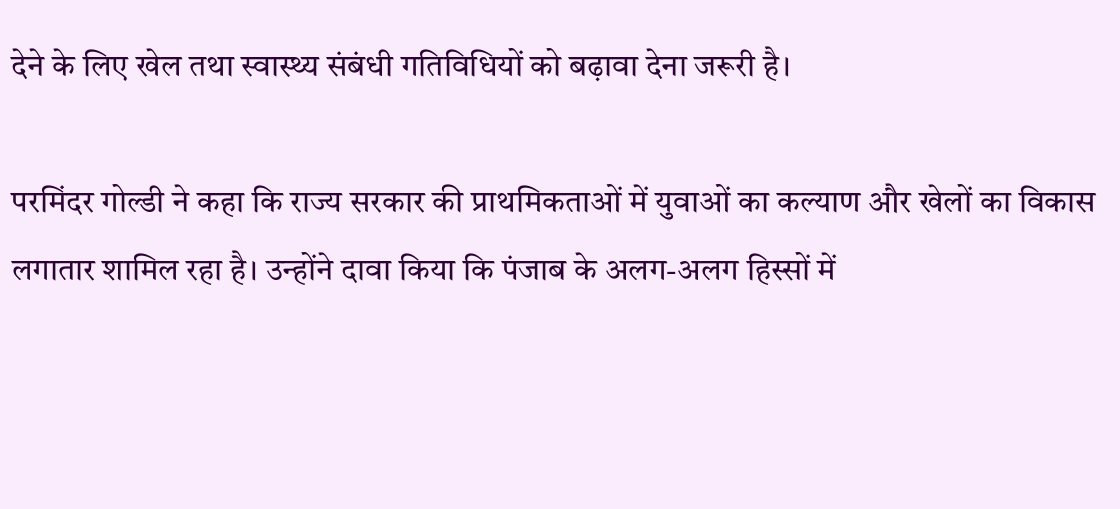देने के लिए खेल तथा स्वास्थ्य संबंधी गतिविधियों को बढ़ावा देना जरूरी है।

परमिंदर गोल्डी ने कहा कि राज्य सरकार की प्राथमिकताओं में युवाओं का कल्याण और खेलों का विकास लगातार शामिल रहा है। उन्होंने दावा किया कि पंजाब के अलग-अलग हिस्सों में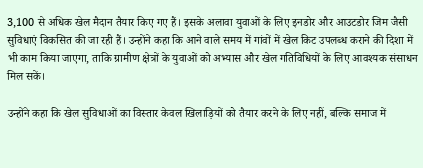3,100 से अधिक खेल मैदान तैयार किए गए हैं। इसके अलावा युवाओं के लिए इनडोर और आउटडोर जिम जैसी सुविधाएं विकसित की जा रही हैं। उन्होंने कहा कि आने वाले समय में गांवों में खेल किट उपलब्ध कराने की दिशा में भी काम किया जाएगा, ताकि ग्रामीण क्षेत्रों के युवाओं को अभ्यास और खेल गतिविधियों के लिए आवश्यक संसाधन मिल सकें।

उन्होंने कहा कि खेल सुविधाओं का विस्तार केवल खिलाड़ियों को तैयार करने के लिए नहीं, बल्कि समाज में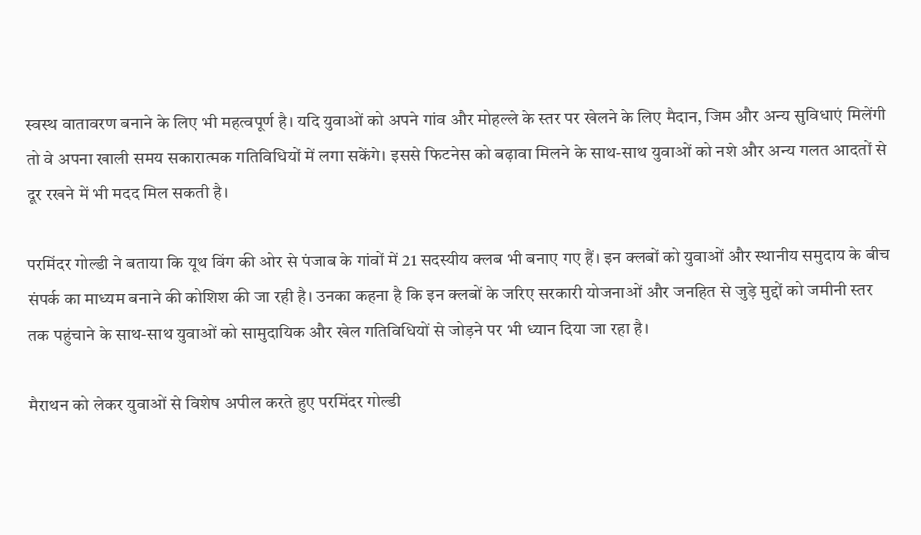स्वस्थ वातावरण बनाने के लिए भी महत्वपूर्ण है। यदि युवाओं को अपने गांव और मोहल्ले के स्तर पर खेलने के लिए मैदान, जिम और अन्य सुविधाएं मिलेंगी तो वे अपना खाली समय सकारात्मक गतिविधियों में लगा सकेंगे। इससे फिटनेस को बढ़ावा मिलने के साथ-साथ युवाओं को नशे और अन्य गलत आदतों से दूर रखने में भी मदद मिल सकती है।

परमिंदर गोल्डी ने बताया कि यूथ विंग की ओर से पंजाब के गांवों में 21 सदस्यीय क्लब भी बनाए गए हैं। इन क्लबों को युवाओं और स्थानीय समुदाय के बीच संपर्क का माध्यम बनाने की कोशिश की जा रही है। उनका कहना है कि इन क्लबों के जरिए सरकारी योजनाओं और जनहित से जुड़े मुद्दों को जमीनी स्तर तक पहुंचाने के साथ-साथ युवाओं को सामुदायिक और खेल गतिविधियों से जोड़ने पर भी ध्यान दिया जा रहा है।

मैराथन को लेकर युवाओं से विशेष अपील करते हुए परमिंदर गोल्डी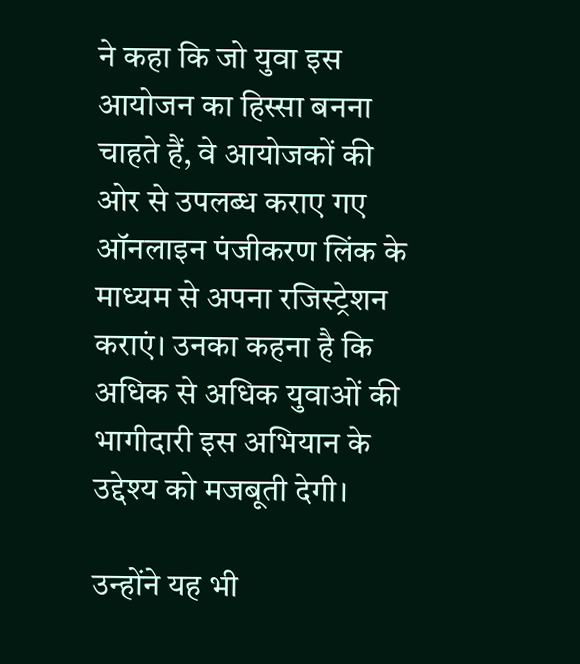ने कहा कि जो युवा इस आयोजन का हिस्सा बनना चाहते हैं, वे आयोजकों की ओर से उपलब्ध कराए गए ऑनलाइन पंजीकरण लिंक के माध्यम से अपना रजिस्ट्रेशन कराएं। उनका कहना है कि अधिक से अधिक युवाओं की भागीदारी इस अभियान के उद्देश्य को मजबूती देगी।

उन्होंने यह भी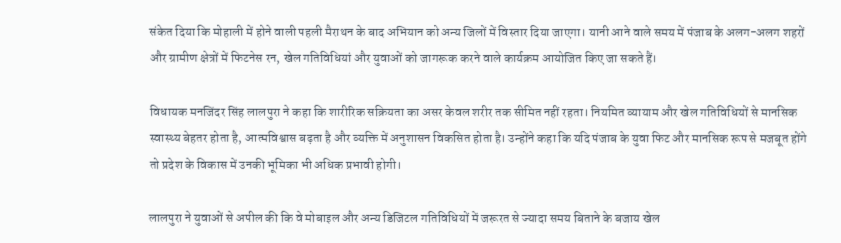संकेत दिया कि मोहाली में होने वाली पहली मैराथन के बाद अभियान को अन्य जिलों में विस्तार दिया जाएगा। यानी आने वाले समय में पंजाब के अलग-अलग शहरों और ग्रामीण क्षेत्रों में फिटनेस रन, खेल गतिविधियां और युवाओं को जागरूक करने वाले कार्यक्रम आयोजित किए जा सकते हैं।

विधायक मनजिंदर सिंह लालपुरा ने कहा कि शारीरिक सक्रियता का असर केवल शरीर तक सीमित नहीं रहता। नियमित व्यायाम और खेल गतिविधियों से मानसिक स्वास्थ्य बेहतर होता है, आत्मविश्वास बढ़ता है और व्यक्ति में अनुशासन विकसित होता है। उन्होंने कहा कि यदि पंजाब के युवा फिट और मानसिक रूप से मजबूत होंगे तो प्रदेश के विकास में उनकी भूमिका भी अधिक प्रभावी होगी।

लालपुरा ने युवाओं से अपील की कि वे मोबाइल और अन्य डिजिटल गतिविधियों में जरूरत से ज्यादा समय बिताने के बजाय खेल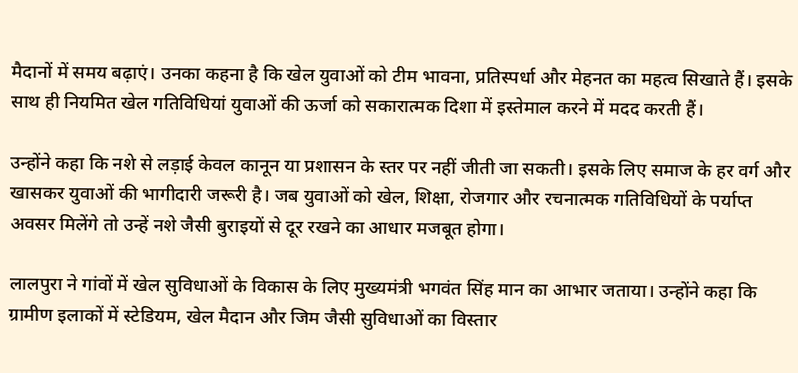मैदानों में समय बढ़ाएं। उनका कहना है कि खेल युवाओं को टीम भावना, प्रतिस्पर्धा और मेहनत का महत्व सिखाते हैं। इसके साथ ही नियमित खेल गतिविधियां युवाओं की ऊर्जा को सकारात्मक दिशा में इस्तेमाल करने में मदद करती हैं।

उन्होंने कहा कि नशे से लड़ाई केवल कानून या प्रशासन के स्तर पर नहीं जीती जा सकती। इसके लिए समाज के हर वर्ग और खासकर युवाओं की भागीदारी जरूरी है। जब युवाओं को खेल, शिक्षा, रोजगार और रचनात्मक गतिविधियों के पर्याप्त अवसर मिलेंगे तो उन्हें नशे जैसी बुराइयों से दूर रखने का आधार मजबूत होगा।

लालपुरा ने गांवों में खेल सुविधाओं के विकास के लिए मुख्यमंत्री भगवंत सिंह मान का आभार जताया। उन्होंने कहा कि ग्रामीण इलाकों में स्टेडियम, खेल मैदान और जिम जैसी सुविधाओं का विस्तार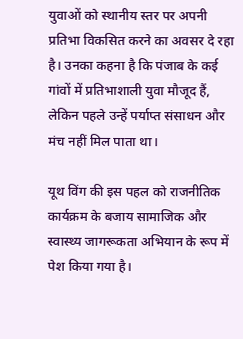युवाओं को स्थानीय स्तर पर अपनी प्रतिभा विकसित करने का अवसर दे रहा है। उनका कहना है कि पंजाब के कई गांवों में प्रतिभाशाली युवा मौजूद हैं, लेकिन पहले उन्हें पर्याप्त संसाधन और मंच नहीं मिल पाता था।

यूथ विंग की इस पहल को राजनीतिक कार्यक्रम के बजाय सामाजिक और स्वास्थ्य जागरूकता अभियान के रूप में पेश किया गया है।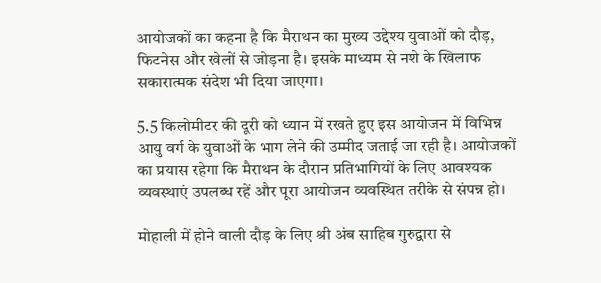आयोजकों का कहना है कि मैराथन का मुख्य उद्देश्य युवाओं को दौड़, फिटनेस और खेलों से जोड़ना है। इसके माध्यम से नशे के खिलाफ सकारात्मक संदेश भी दिया जाएगा।

5.5 किलोमीटर की दूरी को ध्यान में रखते हुए इस आयोजन में विभिन्न आयु वर्ग के युवाओं के भाग लेने की उम्मीद जताई जा रही है। आयोजकों का प्रयास रहेगा कि मैराथन के दौरान प्रतिभागियों के लिए आवश्यक व्यवस्थाएं उपलब्ध रहें और पूरा आयोजन व्यवस्थित तरीके से संपन्न हो।

मोहाली में होने वाली दौड़ के लिए श्री अंब साहिब गुरुद्वारा से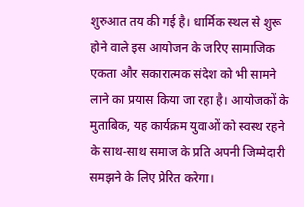शुरुआत तय की गई है। धार्मिक स्थल से शुरू होने वाले इस आयोजन के जरिए सामाजिक एकता और सकारात्मक संदेश को भी सामने लाने का प्रयास किया जा रहा है। आयोजकों के मुताबिक, यह कार्यक्रम युवाओं को स्वस्थ रहने के साथ-साथ समाज के प्रति अपनी जिम्मेदारी समझने के लिए प्रेरित करेगा।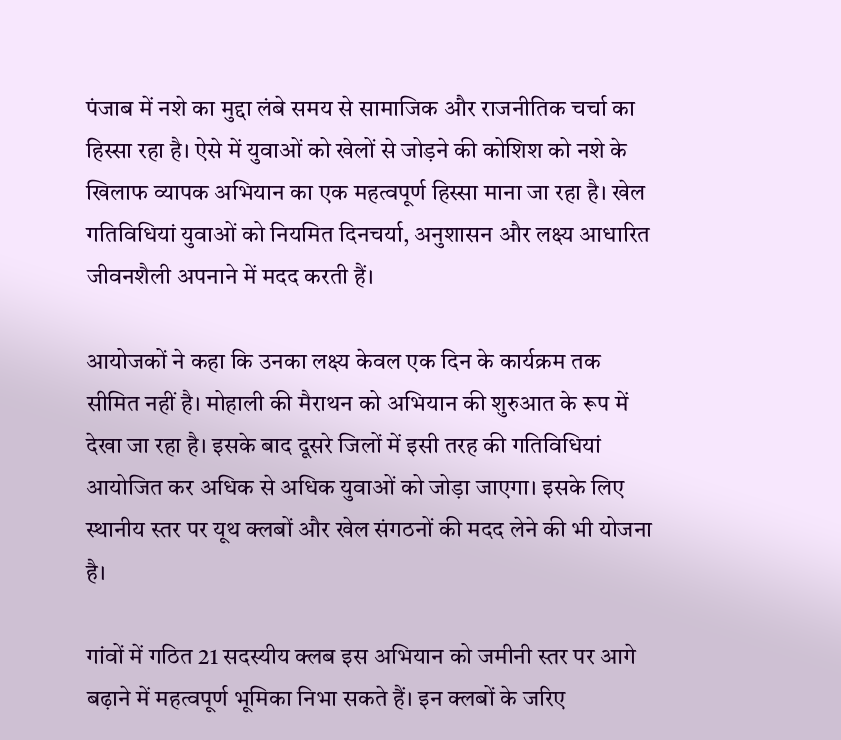पंजाब में नशे का मुद्दा लंबे समय से सामाजिक और राजनीतिक चर्चा का हिस्सा रहा है। ऐसे में युवाओं को खेलों से जोड़ने की कोशिश को नशे के खिलाफ व्यापक अभियान का एक महत्वपूर्ण हिस्सा माना जा रहा है। खेल गतिविधियां युवाओं को नियमित दिनचर्या, अनुशासन और लक्ष्य आधारित जीवनशैली अपनाने में मदद करती हैं।

आयोजकों ने कहा कि उनका लक्ष्य केवल एक दिन के कार्यक्रम तक सीमित नहीं है। मोहाली की मैराथन को अभियान की शुरुआत के रूप में देखा जा रहा है। इसके बाद दूसरे जिलों में इसी तरह की गतिविधियां आयोजित कर अधिक से अधिक युवाओं को जोड़ा जाएगा। इसके लिए स्थानीय स्तर पर यूथ क्लबों और खेल संगठनों की मदद लेने की भी योजना है।

गांवों में गठित 21 सदस्यीय क्लब इस अभियान को जमीनी स्तर पर आगे बढ़ाने में महत्वपूर्ण भूमिका निभा सकते हैं। इन क्लबों के जरिए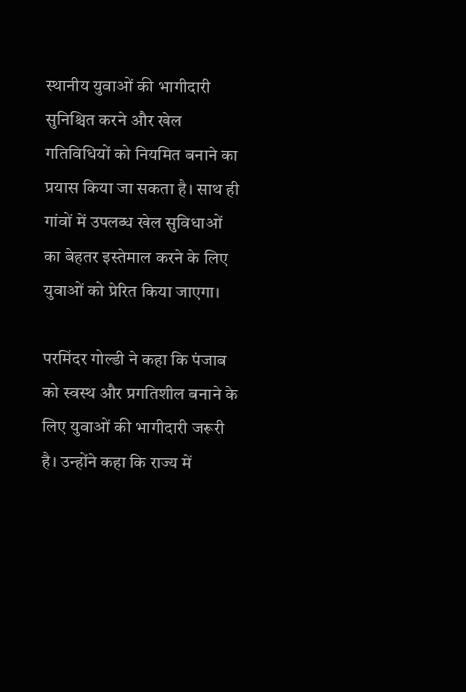स्थानीय युवाओं की भागीदारी सुनिश्चित करने और खेल गतिविधियों को नियमित बनाने का प्रयास किया जा सकता है। साथ ही गांवों में उपलब्ध खेल सुविधाओं का बेहतर इस्तेमाल करने के लिए युवाओं को प्रेरित किया जाएगा।

परमिंदर गोल्डी ने कहा कि पंजाब को स्वस्थ और प्रगतिशील बनाने के लिए युवाओं की भागीदारी जरूरी है। उन्होंने कहा कि राज्य में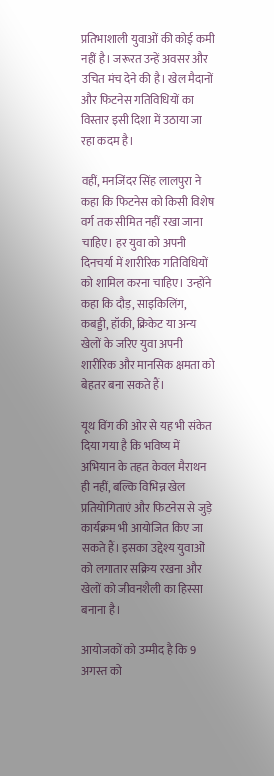प्रतिभाशाली युवाओं की कोई कमी नहीं है। जरूरत उन्हें अवसर और उचित मंच देने की है। खेल मैदानों और फिटनेस गतिविधियों का विस्तार इसी दिशा में उठाया जा रहा कदम है।

वहीं, मनजिंदर सिंह लालपुरा ने कहा कि फिटनेस को किसी विशेष वर्ग तक सीमित नहीं रखा जाना चाहिए। हर युवा को अपनी दिनचर्या में शारीरिक गतिविधियों को शामिल करना चाहिए। उन्होंने कहा कि दौड़, साइकिलिंग, कबड्डी, हॉकी, क्रिकेट या अन्य खेलों के जरिए युवा अपनी शारीरिक और मानसिक क्षमता को बेहतर बना सकते हैं।

यूथ विंग की ओर से यह भी संकेत दिया गया है कि भविष्य में अभियान के तहत केवल मैराथन ही नहीं, बल्कि विभिन्न खेल प्रतियोगिताएं और फिटनेस से जुड़े कार्यक्रम भी आयोजित किए जा सकते हैं। इसका उद्देश्य युवाओं को लगातार सक्रिय रखना और खेलों को जीवनशैली का हिस्सा बनाना है।

आयोजकों को उम्मीद है कि 9 अगस्त को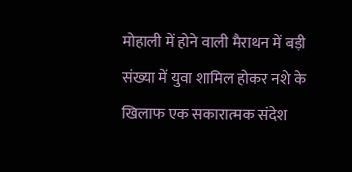मोहाली में होने वाली मैराथन में बड़ी संख्या में युवा शामिल होकर नशे के खिलाफ एक सकारात्मक संदेश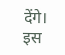देंगे। इस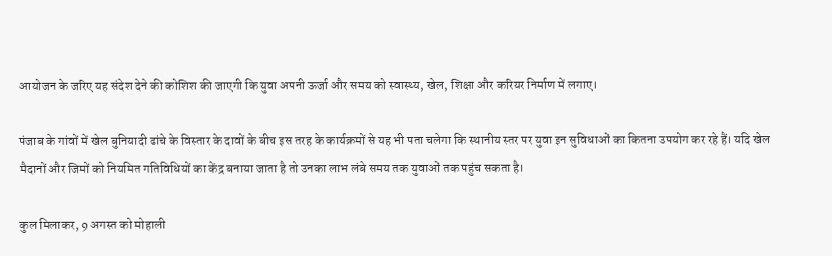आयोजन के जरिए यह संदेश देने की कोशिश की जाएगी कि युवा अपनी ऊर्जा और समय को स्वास्थ्य, खेल, शिक्षा और करियर निर्माण में लगाए।

पंजाब के गांवों में खेल बुनियादी ढांचे के विस्तार के दावों के बीच इस तरह के कार्यक्रमों से यह भी पता चलेगा कि स्थानीय स्तर पर युवा इन सुविधाओं का कितना उपयोग कर रहे हैं। यदि खेल मैदानों और जिमों को नियमित गतिविधियों का केंद्र बनाया जाता है तो उनका लाभ लंबे समय तक युवाओं तक पहुंच सकता है।

कुल मिलाकर, 9 अगस्त को मोहाली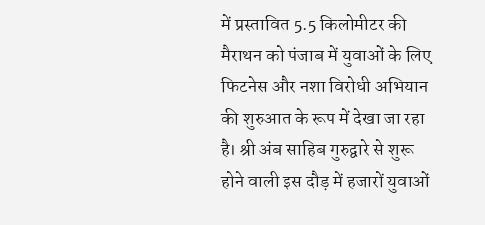में प्रस्तावित 5.5 किलोमीटर की मैराथन को पंजाब में युवाओं के लिए फिटनेस और नशा विरोधी अभियान की शुरुआत के रूप में देखा जा रहा है। श्री अंब साहिब गुरुद्वारे से शुरू होने वाली इस दौड़ में हजारों युवाओं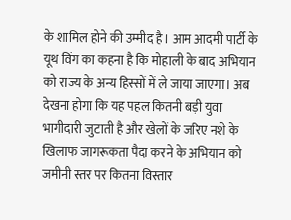के शामिल होने की उम्मीद है। आम आदमी पार्टी के यूथ विंग का कहना है कि मोहाली के बाद अभियान को राज्य के अन्य हिस्सों में ले जाया जाएगा। अब देखना होगा कि यह पहल कितनी बड़ी युवा भागीदारी जुटाती है और खेलों के जरिए नशे के खिलाफ जागरूकता पैदा करने के अभियान को जमीनी स्तर पर कितना विस्तार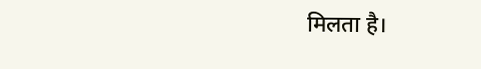मिलता है।